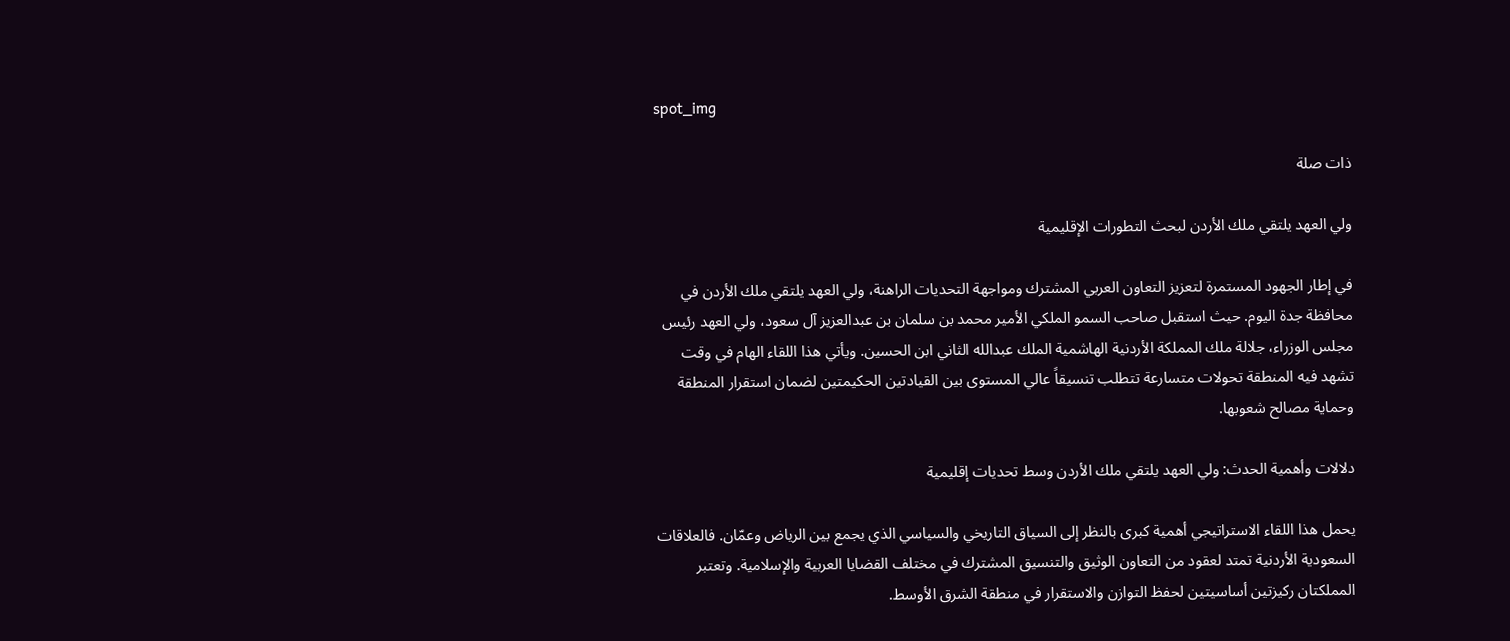spot_img

ذات صلة

ولي العهد يلتقي ملك الأردن لبحث التطورات الإقليمية

في إطار الجهود المستمرة لتعزيز التعاون العربي المشترك ومواجهة التحديات الراهنة، ولي العهد يلتقي ملك الأردن في محافظة جدة اليوم. حيث استقبل صاحب السمو الملكي الأمير محمد بن سلمان بن عبدالعزيز آل سعود، ولي العهد رئيس مجلس الوزراء، جلالة ملك المملكة الأردنية الهاشمية الملك عبدالله الثاني ابن الحسين. ويأتي هذا اللقاء الهام في وقت تشهد فيه المنطقة تحولات متسارعة تتطلب تنسيقاً عالي المستوى بين القيادتين الحكيمتين لضمان استقرار المنطقة وحماية مصالح شعوبها.

دلالات وأهمية الحدث: ولي العهد يلتقي ملك الأردن وسط تحديات إقليمية

يحمل هذا اللقاء الاستراتيجي أهمية كبرى بالنظر إلى السياق التاريخي والسياسي الذي يجمع بين الرياض وعمّان. فالعلاقات السعودية الأردنية تمتد لعقود من التعاون الوثيق والتنسيق المشترك في مختلف القضايا العربية والإسلامية. وتعتبر المملكتان ركيزتين أساسيتين لحفظ التوازن والاستقرار في منطقة الشرق الأوسط.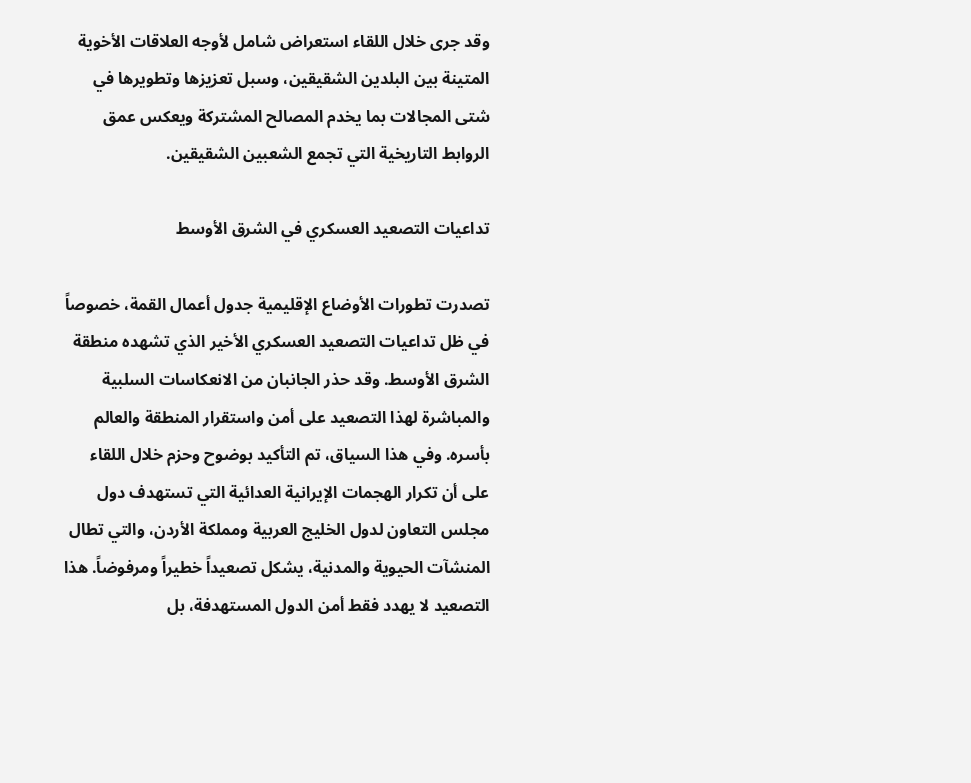وقد جرى خلال اللقاء استعراض شامل لأوجه العلاقات الأخوية المتينة بين البلدين الشقيقين، وسبل تعزيزها وتطويرها في شتى المجالات بما يخدم المصالح المشتركة ويعكس عمق الروابط التاريخية التي تجمع الشعبين الشقيقين.

تداعيات التصعيد العسكري في الشرق الأوسط

تصدرت تطورات الأوضاع الإقليمية جدول أعمال القمة، خصوصاً في ظل تداعيات التصعيد العسكري الأخير الذي تشهده منطقة الشرق الأوسط. وقد حذر الجانبان من الانعكاسات السلبية والمباشرة لهذا التصعيد على أمن واستقرار المنطقة والعالم بأسره. وفي هذا السياق، تم التأكيد بوضوح وحزم خلال اللقاء على أن تكرار الهجمات الإيرانية العدائية التي تستهدف دول مجلس التعاون لدول الخليج العربية ومملكة الأردن، والتي تطال المنشآت الحيوية والمدنية، يشكل تصعيداً خطيراً ومرفوضاً. هذا التصعيد لا يهدد فقط أمن الدول المستهدفة، بل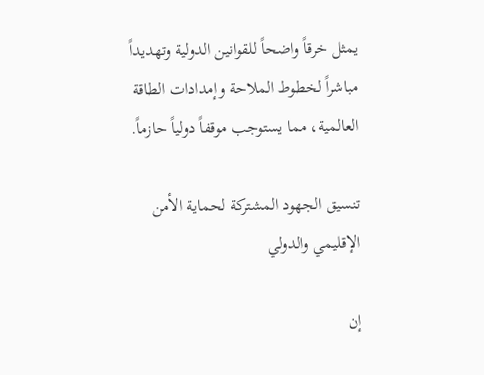يمثل خرقاً واضحاً للقوانين الدولية وتهديداً مباشراً لخطوط الملاحة وإمدادات الطاقة العالمية، مما يستوجب موقفاً دولياً حازماً.

تنسيق الجهود المشتركة لحماية الأمن الإقليمي والدولي

إن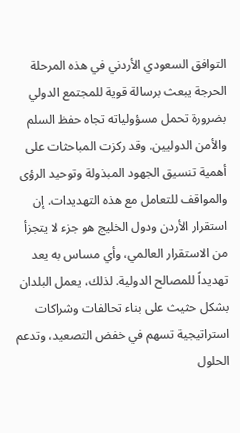التوافق السعودي الأردني في هذه المرحلة الحرجة يبعث برسالة قوية للمجتمع الدولي بضرورة تحمل مسؤولياته تجاه حفظ السلم والأمن الدوليين. وقد ركزت المباحثات على أهمية تنسيق الجهود المبذولة وتوحيد الرؤى والمواقف للتعامل مع هذه التهديدات. إن استقرار الأردن ودول الخليج هو جزء لا يتجزأ من الاستقرار العالمي، وأي مساس به يعد تهديداً للمصالح الدولية. لذلك، يعمل البلدان بشكل حثيث على بناء تحالفات وشراكات استراتيجية تسهم في خفض التصعيد، وتدعم الحلول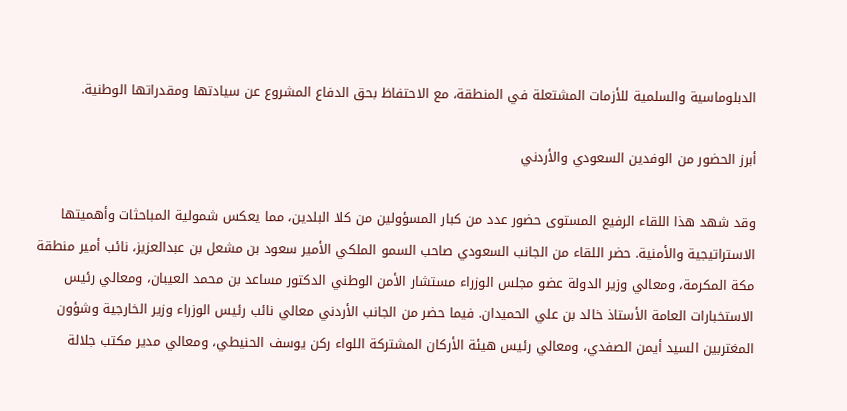الدبلوماسية والسلمية للأزمات المشتعلة في المنطقة، مع الاحتفاظ بحق الدفاع المشروع عن سيادتها ومقدراتها الوطنية.

أبرز الحضور من الوفدين السعودي والأردني

وقد شهد هذا اللقاء الرفيع المستوى حضور عدد من كبار المسؤولين من كلا البلدين، مما يعكس شمولية المباحثات وأهميتها الاستراتيجية والأمنية. حضر اللقاء من الجانب السعودي صاحب السمو الملكي الأمير سعود بن مشعل بن عبدالعزيز، نائب أمير منطقة مكة المكرمة، ومعالي وزير الدولة عضو مجلس الوزراء مستشار الأمن الوطني الدكتور مساعد بن محمد العيبان، ومعالي رئيس الاستخبارات العامة الأستاذ خالد بن علي الحميدان. فيما حضر من الجانب الأردني معالي نائب رئيس الوزراء وزير الخارجية وشؤون المغتربين السيد أيمن الصفدي، ومعالي رئيس هيئة الأركان المشتركة اللواء ركن يوسف الحنيطي، ومعالي مدير مكتب جلالة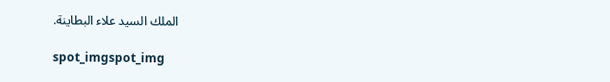الملك السيد علاء البطاينة.

spot_imgspot_img